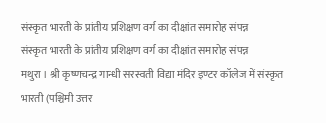संस्कृत भारती के प्रांतीय प्रशिक्षण वर्ग का दीक्षांत समारोह संपन्न
संस्कृत भारती के प्रांतीय प्रशिक्षण वर्ग का दीक्षांत समारोह संपन्न
मथुरा । श्री कृष्णचन्द्र गान्धी सरस्वती विद्या मंदिर इण्टर कॉलेज में संस्कृत भारती (पश्चिमी उत्तर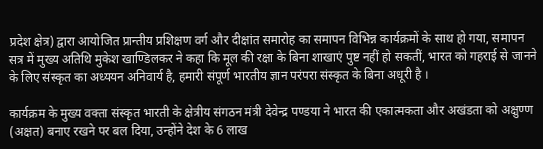प्रदेश क्षेत्र) द्वारा आयोजित प्रान्तीय प्रशिक्षण वर्ग और दीक्षांत समारोह का समापन विभिन्न कार्यक्रमों के साथ हो गया, समापन सत्र में मुख्य अतिथि मुकेश खाण्डिलकर ने कहा कि मूल की रक्षा के बिना शाखाएं पुष्ट नहीं हो सकतीं, भारत को गहराई से जानने के लिए संस्कृत का अध्ययन अनिवार्य है, हमारी संपूर्ण भारतीय ज्ञान परंपरा संस्कृत के बिना अधूरी है ।

कार्यक्रम के मुख्य वक्ता संस्कृत भारती के क्षेत्रीय संगठन मंत्री देवेन्द्र पण्डया ने भारत की एकात्मकता और अखंडता को अक्षुण्ण (अक्षत) बनाए रखने पर बल दिया, उन्होंने देश के 6 लाख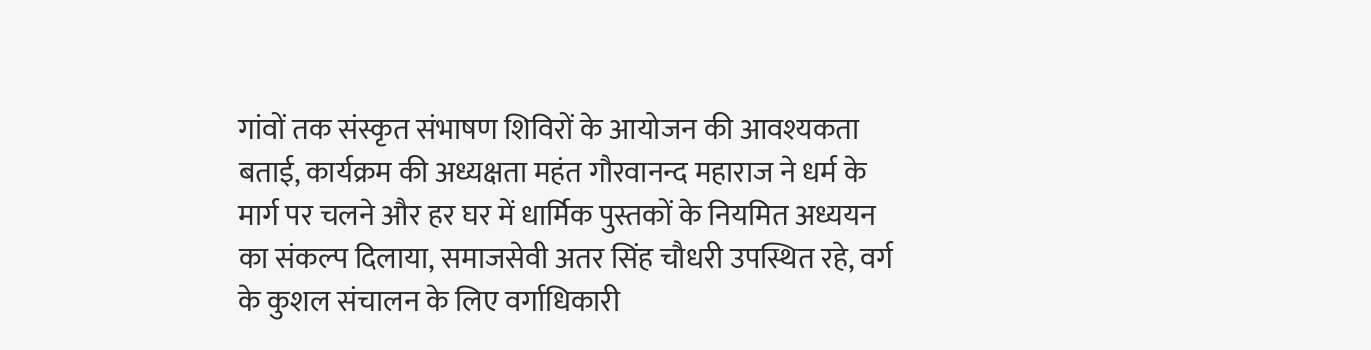गांवों तक संस्कृत संभाषण शिविरों के आयोजन की आवश्यकता बताई, कार्यक्रम की अध्यक्षता महंत गौरवानन्द महाराज ने धर्म के मार्ग पर चलने और हर घर में धार्मिक पुस्तकों के नियमित अध्ययन का संकल्प दिलाया, समाजसेवी अतर सिंह चौधरी उपस्थित रहे, वर्ग के कुशल संचालन के लिए वर्गाधिकारी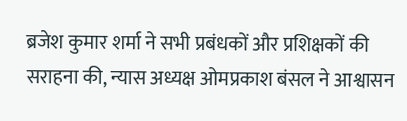ब्रजेश कुमार शर्मा ने सभी प्रबंधकों और प्रशिक्षकों की सराहना की, न्यास अध्यक्ष ओमप्रकाश बंसल ने आश्वासन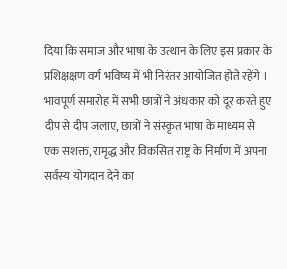दिया कि समाज और भाषा के उत्थान के लिए इस प्रकार के प्रशिक्षक्षण वर्ग भविष्य में भी निरंतर आयोजित होते रहेंगे ।
भावपूर्ण समारोह में सभी छात्रों ने अंधकार को दूर करते हुए दीप से दीप जलाए, छात्रों ने संस्कृत भाषा के माध्यम से एक सशक्त, रामृद्ध और विकसित राष्ट्र के निर्माण में अपना सर्वस्य योगदान देने का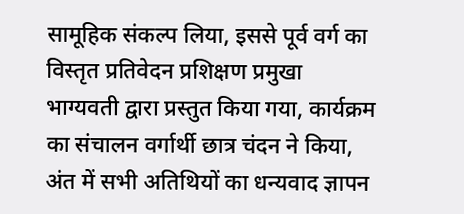सामूहिक संकल्प लिया, इससे पूर्व वर्ग का विस्तृत प्रतिवेदन प्रशिक्षण प्रमुखा भाग्यवती द्वारा प्रस्तुत किया गया, कार्यक्रम का संचालन वर्गार्थी छात्र चंदन ने किया, अंत में सभी अतिथियों का धन्यवाद ज्ञापन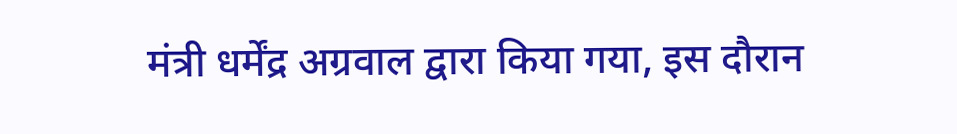मंत्री धर्मेंद्र अग्रवाल द्वारा किया गया, इस दौरान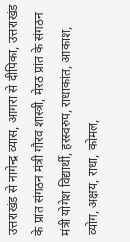उत्तराखंड से नागेन्द्र व्यास, आगरा से दीपिका, उत्तराखंड के प्रांत संगठन मंत्री गौरव शास्त्री, मेरठ प्रांत के संगठन मंत्री योगेश विद्यार्थी, हरस्वरुप, राधाकांत, आकाश, व्योग, अक्षय, राधा, कोमल,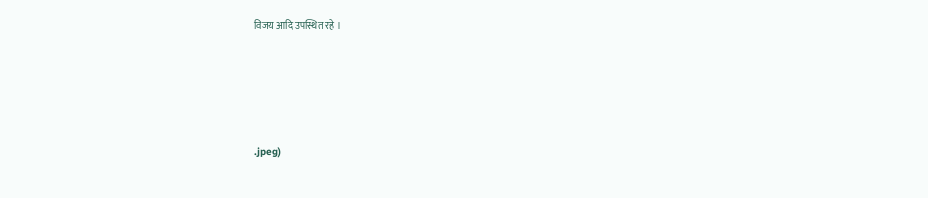विजय आदि उपस्थित रहे ।






.jpeg)